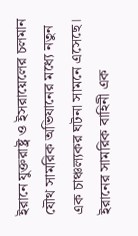ইরানে যুক্তরাষ্ট্র ও ইসরায়েলের চলমান যৌথ সামরিক অভিযানের মধ্যে নতুন এক চাঞ্চল্যকর ঘটনা সামনে এসেছে। ইরানের সামরিক বাহিনী এক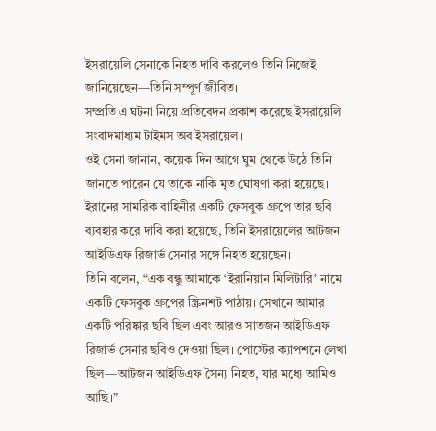ইসরায়েলি সেনাকে নিহত দাবি করলেও তিনি নিজেই জানিয়েছেন—তিনি সম্পূর্ণ জীবিত।
সম্প্রতি এ ঘটনা নিয়ে প্রতিবেদন প্রকাশ করেছে ইসরায়েলি সংবাদমাধ্যম টাইমস অব ইসরায়েল।
ওই সেনা জানান, কয়েক দিন আগে ঘুম থেকে উঠে তিনি জানতে পারেন যে তাকে নাকি মৃত ঘোষণা করা হয়েছে। ইরানের সামরিক বাহিনীর একটি ফেসবুক গ্রুপে তার ছবি ব্যবহার করে দাবি করা হয়েছে, তিনি ইসরায়েলের আটজন আইডিএফ রিজার্ভ সেনার সঙ্গে নিহত হয়েছেন।
তিনি বলেন, “এক বন্ধু আমাকে ‘ইরানিয়ান মিলিটারি’ নামে একটি ফেসবুক গ্রুপের স্ক্রিনশট পাঠায়। সেখানে আমার একটি পরিষ্কার ছবি ছিল এবং আরও সাতজন আইডিএফ রিজার্ভ সেনার ছবিও দেওয়া ছিল। পোস্টের ক্যাপশনে লেখা ছিল—আটজন আইডিএফ সৈন্য নিহত, যার মধ্যে আমিও আছি।”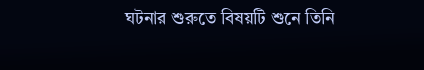ঘটনার শুরুতে বিষয়টি শুনে তিনি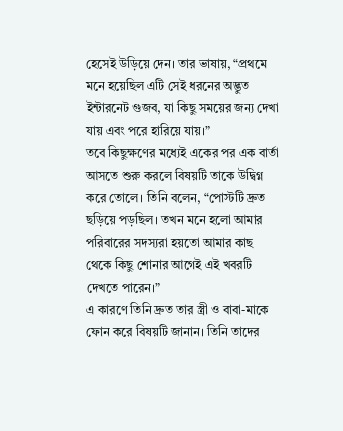হেসেই উড়িয়ে দেন। তার ভাষায়, “প্রথমে মনে হয়েছিল এটি সেই ধরনের অদ্ভুত ইন্টারনেট গুজব, যা কিছু সময়ের জন্য দেখা যায় এবং পরে হারিয়ে যায়।”
তবে কিছুক্ষণের মধ্যেই একের পর এক বার্তা আসতে শুরু করলে বিষয়টি তাকে উদ্বিগ্ন করে তোলে। তিনি বলেন, “পোস্টটি দ্রুত ছড়িয়ে পড়ছিল। তখন মনে হলো আমার পরিবারের সদস্যরা হয়তো আমার কাছ থেকে কিছু শোনার আগেই এই খবরটি দেখতে পারেন।”
এ কারণে তিনি দ্রুত তার স্ত্রী ও বাবা-মাকে ফোন করে বিষয়টি জানান। তিনি তাদের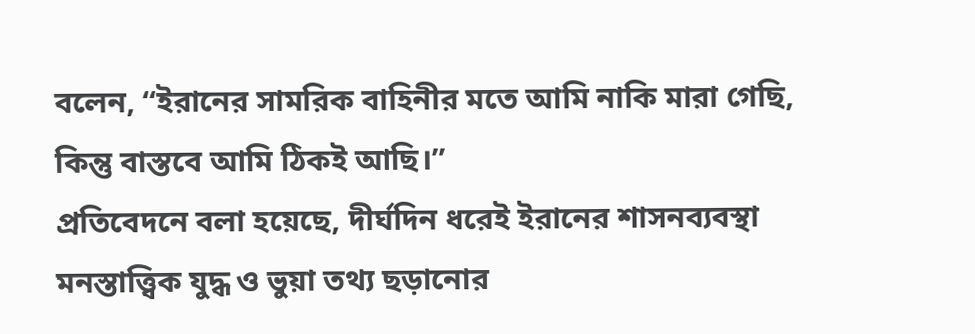বলেন, “ইরানের সামরিক বাহিনীর মতে আমি নাকি মারা গেছি, কিন্তু বাস্তবে আমি ঠিকই আছি।”
প্রতিবেদনে বলা হয়েছে, দীর্ঘদিন ধরেই ইরানের শাসনব্যবস্থা মনস্তাত্ত্বিক যুদ্ধ ও ভুয়া তথ্য ছড়ানোর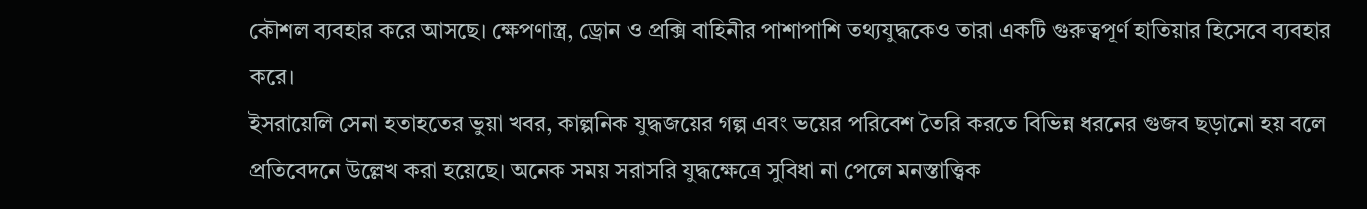কৌশল ব্যবহার করে আসছে। ক্ষেপণাস্ত্র, ড্রোন ও প্রক্সি বাহিনীর পাশাপাশি তথ্যযুদ্ধকেও তারা একটি গুরুত্বপূর্ণ হাতিয়ার হিসেবে ব্যবহার করে।
ইসরায়েলি সেনা হতাহতের ভুয়া খবর, কাল্পনিক যুদ্ধজয়ের গল্প এবং ভয়ের পরিবেশ তৈরি করতে বিভিন্ন ধরনের গুজব ছড়ানো হয় বলে প্রতিবেদনে উল্লেখ করা হয়েছে। অনেক সময় সরাসরি যুদ্ধক্ষেত্রে সুবিধা না পেলে মনস্তাত্ত্বিক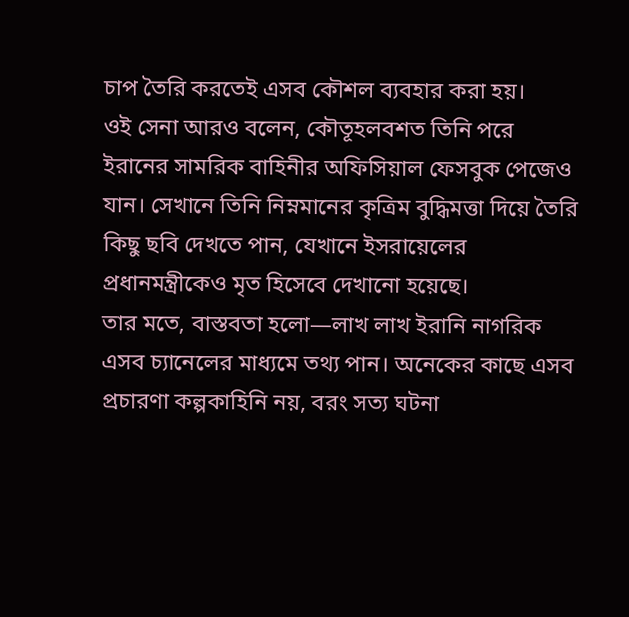চাপ তৈরি করতেই এসব কৌশল ব্যবহার করা হয়।
ওই সেনা আরও বলেন, কৌতূহলবশত তিনি পরে ইরানের সামরিক বাহিনীর অফিসিয়াল ফেসবুক পেজেও যান। সেখানে তিনি নিম্নমানের কৃত্রিম বুদ্ধিমত্তা দিয়ে তৈরি কিছু ছবি দেখতে পান, যেখানে ইসরায়েলের প্রধানমন্ত্রীকেও মৃত হিসেবে দেখানো হয়েছে।
তার মতে, বাস্তবতা হলো—লাখ লাখ ইরানি নাগরিক এসব চ্যানেলের মাধ্যমে তথ্য পান। অনেকের কাছে এসব প্রচারণা কল্পকাহিনি নয়, বরং সত্য ঘটনা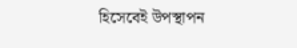হিসেবেই উপস্থাপন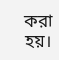করা হয়।